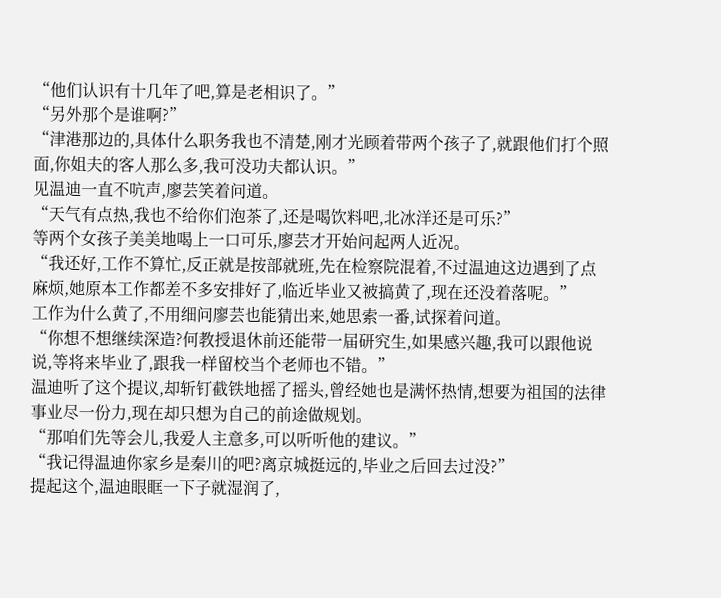“他们认识有十几年了吧,算是老相识了。”
“另外那个是谁啊?”
“津港那边的,具体什么职务我也不清楚,刚才光顾着带两个孩子了,就跟他们打个照面,你姐夫的客人那么多,我可没功夫都认识。”
见温迪一直不吭声,廖芸笑着问道。
“天气有点热,我也不给你们泡茶了,还是喝饮料吧,北冰洋还是可乐?”
等两个女孩子美美地喝上一口可乐,廖芸才开始问起两人近况。
“我还好,工作不算忙,反正就是按部就班,先在检察院混着,不过温迪这边遇到了点麻烦,她原本工作都差不多安排好了,临近毕业又被搞黄了,现在还没着落呢。”
工作为什么黄了,不用细问廖芸也能猜出来,她思索一番,试探着问道。
“你想不想继续深造?何教授退休前还能带一届研究生,如果感兴趣,我可以跟他说说,等将来毕业了,跟我一样留校当个老师也不错。”
温迪听了这个提议,却斩钉截铁地摇了摇头,曾经她也是满怀热情,想要为祖国的法律事业尽一份力,现在却只想为自己的前途做规划。
“那咱们先等会儿,我爱人主意多,可以听听他的建议。”
“我记得温迪你家乡是秦川的吧?离京城挺远的,毕业之后回去过没?”
提起这个,温迪眼眶一下子就湿润了,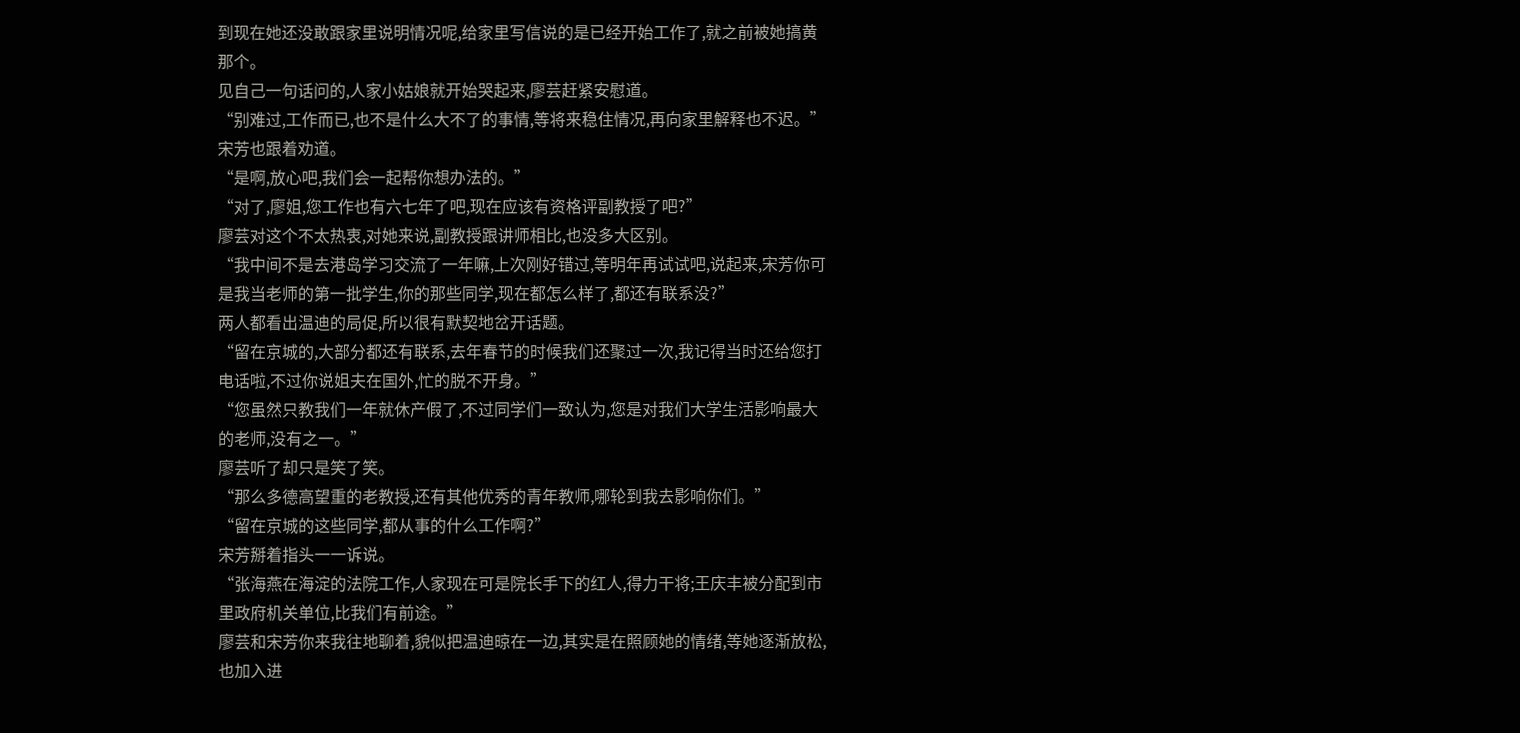到现在她还没敢跟家里说明情况呢,给家里写信说的是已经开始工作了,就之前被她搞黄那个。
见自己一句话问的,人家小姑娘就开始哭起来,廖芸赶紧安慰道。
“别难过,工作而已,也不是什么大不了的事情,等将来稳住情况,再向家里解释也不迟。”
宋芳也跟着劝道。
“是啊,放心吧,我们会一起帮你想办法的。”
“对了,廖姐,您工作也有六七年了吧,现在应该有资格评副教授了吧?”
廖芸对这个不太热衷,对她来说,副教授跟讲师相比,也没多大区别。
“我中间不是去港岛学习交流了一年嘛,上次刚好错过,等明年再试试吧,说起来,宋芳你可是我当老师的第一批学生,你的那些同学,现在都怎么样了,都还有联系没?”
两人都看出温迪的局促,所以很有默契地岔开话题。
“留在京城的,大部分都还有联系,去年春节的时候我们还聚过一次,我记得当时还给您打电话啦,不过你说姐夫在国外,忙的脱不开身。”
“您虽然只教我们一年就休产假了,不过同学们一致认为,您是对我们大学生活影响最大的老师,没有之一。”
廖芸听了却只是笑了笑。
“那么多德高望重的老教授,还有其他优秀的青年教师,哪轮到我去影响你们。”
“留在京城的这些同学,都从事的什么工作啊?”
宋芳掰着指头一一诉说。
“张海燕在海淀的法院工作,人家现在可是院长手下的红人,得力干将;王庆丰被分配到市里政府机关单位,比我们有前途。”
廖芸和宋芳你来我往地聊着,貌似把温迪晾在一边,其实是在照顾她的情绪,等她逐渐放松,也加入进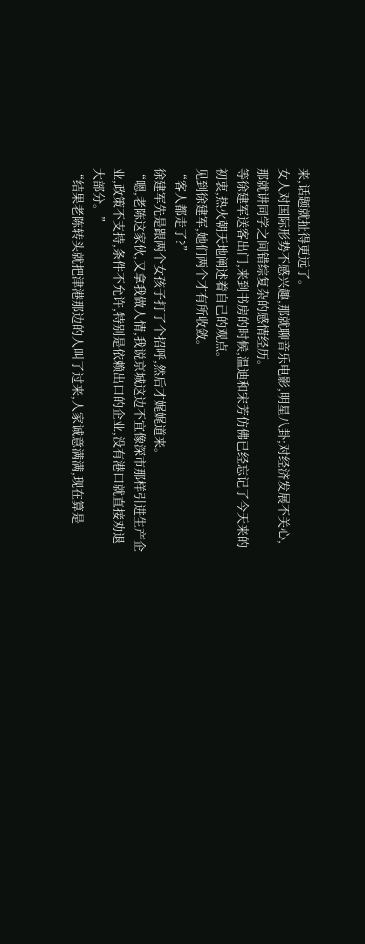来,话题就扯得更远了。
女人对国际形势不感兴趣,那就聊音乐电影,明星八卦;对经济发展不关心,那就讲同学之间错综复杂的感情经历。
等徐建军送客出门,来到书房的时候,温迪和宋芳仿佛已经忘记了今天来的初衷,热火朝天地阐述着自己的观点。
见到徐建军,她们两个才有所收敛。
“客人都走了?”
徐建军先是跟两个女孩子打了个招呼,然后才娓娓道来。
“嗯,老陈这家伙,又拿我做人情,我说京城这边不宜像深市那样引进生产企业,政策不支持,条件不允许,特别是依赖出口的企业,没有港口就直接劝退大部分。”
“结果老陈转头就把津港那边的人叫了过来,人家诚意满满,现在算是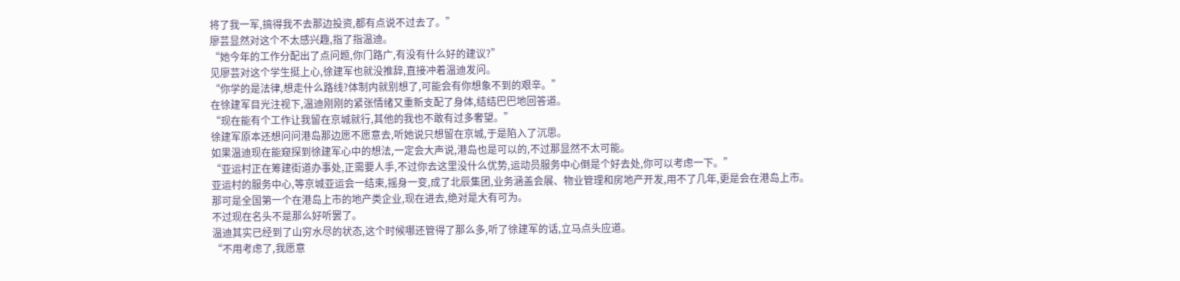将了我一军,搞得我不去那边投资,都有点说不过去了。”
廖芸显然对这个不太感兴趣,指了指温迪。
“她今年的工作分配出了点问题,你门路广,有没有什么好的建议?”
见廖芸对这个学生挺上心,徐建军也就没推辞,直接冲着温迪发问。
“你学的是法律,想走什么路线?体制内就别想了,可能会有你想象不到的艰辛。”
在徐建军目光注视下,温迪刚刚的紧张情绪又重新支配了身体,结结巴巴地回答道。
“现在能有个工作让我留在京城就行,其他的我也不敢有过多奢望。”
徐建军原本还想问问港岛那边愿不愿意去,听她说只想留在京城,于是陷入了沉思。
如果温迪现在能窥探到徐建军心中的想法,一定会大声说,港岛也是可以的,不过那显然不太可能。
“亚运村正在筹建街道办事处,正需要人手,不过你去这里没什么优势,运动员服务中心倒是个好去处,你可以考虑一下。”
亚运村的服务中心,等京城亚运会一结束,摇身一变,成了北辰集团,业务涵盖会展、物业管理和房地产开发,用不了几年,更是会在港岛上市。
那可是全国第一个在港岛上市的地产类企业,现在进去,绝对是大有可为。
不过现在名头不是那么好听罢了。
温迪其实已经到了山穷水尽的状态,这个时候哪还管得了那么多,听了徐建军的话,立马点头应道。
“不用考虑了,我愿意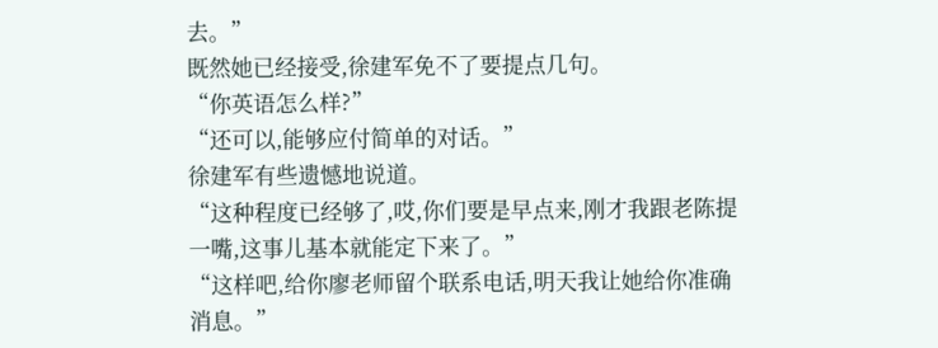去。”
既然她已经接受,徐建军免不了要提点几句。
“你英语怎么样?”
“还可以,能够应付简单的对话。”
徐建军有些遗憾地说道。
“这种程度已经够了,哎,你们要是早点来,刚才我跟老陈提一嘴,这事儿基本就能定下来了。”
“这样吧,给你廖老师留个联系电话,明天我让她给你准确消息。”